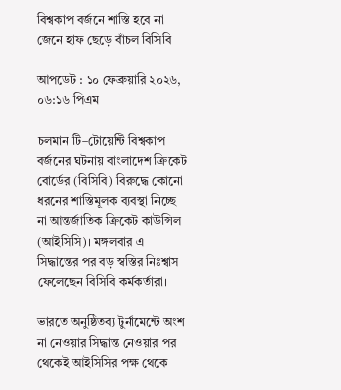বিশ্বকাপ বর্জনে শাস্তি হবে না জেনে হাফ ছেড়ে বাঁচল বিসিবি

আপডেট : ১০ ফেব্রুয়ারি ২০২৬, ০৬:১৬ পিএম

চলমান টি–টোয়েন্টি বিশ্বকাপ বর্জনের ঘটনায় বাংলাদেশ ক্রিকেট বোর্ডের (বিসিবি) বিরুদ্ধে কোনো ধরনের শাস্তিমূলক ব্যবস্থা নিচ্ছে না আন্তর্জাতিক ক্রিকেট কাউন্সিল (আইসিসি)। মঙ্গলবার এ সিদ্ধান্তের পর বড় স্বস্তির নিঃশ্বাস ফেলেছেন বিসিবি কর্মকর্তারা।

ভারতে অনুষ্ঠিতব্য টুর্নামেন্টে অংশ না নেওয়ার সিদ্ধান্ত নেওয়ার পর থেকেই আইসিসির পক্ষ থেকে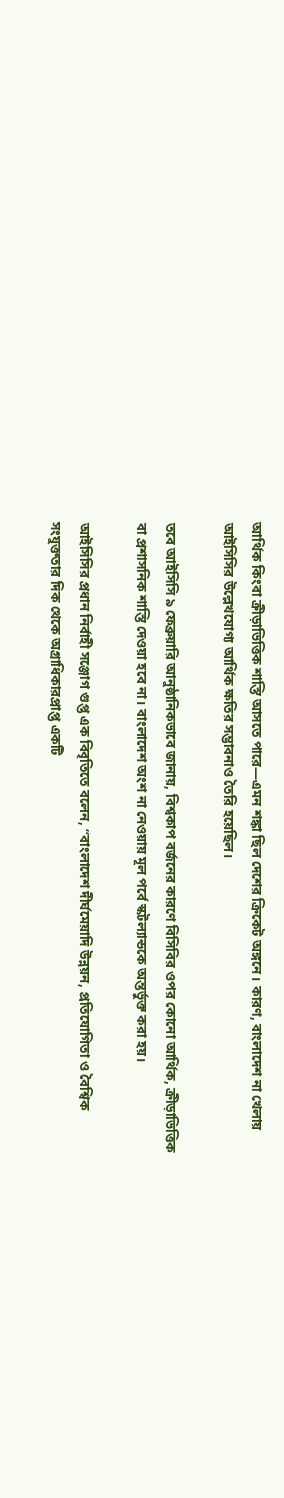আর্থিক কিংবা ক্রীড়াভিত্তিক শাস্তি আসতে পারে—এমন শঙ্কা ছিল দেশের ক্রিকেট অঙ্গনে। কারণ, বাংলাদেশ না খেলায় আইসিসির উল্লেখযোগ্য আর্থিক ক্ষতির সম্ভাবনাও তৈরি হয়েছিল।

তবে আইসিসি ৯ ফেব্রুয়ারি আনুষ্ঠানিকভাবে জানায়, বিশ্বকাপ বর্জনের কারণে বিসিবির ওপর কোনো আর্থিক, ক্রীড়াভিত্তিক বা প্রশাসনিক শাস্তি দেওয়া হবে না। বাংলাদেশ অংশ না নেওয়ায় মূল পর্বে স্কটল্যান্ডকে অন্তর্ভুক্ত করা হয়।

আইসিসির প্রধান নির্বাহী সঞ্জোগ গুপ্ত এক বিবৃতিতে বলেন, “বাংলাদেশ দীর্ঘমেয়াদি উন্নয়ন, প্রতিযোগিতা ও বৈশ্বিক সংযুক্ততার দিক থেকে অগ্রাধিকারপ্রাপ্ত একটি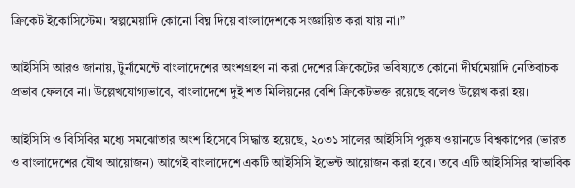ক্রিকেট ইকোসিস্টেম। স্বল্পমেয়াদি কোনো বিঘ্ন দিয়ে বাংলাদেশকে সংজ্ঞায়িত করা যায় না।”

আইসিসি আরও জানায়, টুর্নামেন্টে বাংলাদেশের অংশগ্রহণ না করা দেশের ক্রিকেটের ভবিষ্যতে কোনো দীর্ঘমেয়াদি নেতিবাচক প্রভাব ফেলবে না। উল্লেখযোগ্যভাবে, বাংলাদেশে দুই শত মিলিয়নের বেশি ক্রিকেটভক্ত রয়েছে বলেও উল্লেখ করা হয়।

আইসিসি ও বিসিবির মধ্যে সমঝোতার অংশ হিসেবে সিদ্ধান্ত হয়েছে, ২০৩১ সালের আইসিসি পুরুষ ওয়ানডে বিশ্বকাপের (ভারত ও বাংলাদেশের যৌথ আয়োজন) আগেই বাংলাদেশে একটি আইসিসি ইভেন্ট আয়োজন করা হবে। তবে এটি আইসিসির স্বাভাবিক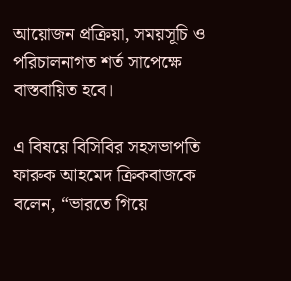আয়োজন প্রক্রিয়া, সময়সূচি ও পরিচালনাগত শর্ত সাপেক্ষে বাস্তবায়িত হবে।

এ বিষয়ে বিসিবির সহসভাপতি ফারুক আহমেদ ক্রিকবাজকে বলেন, “ভারতে গিয়ে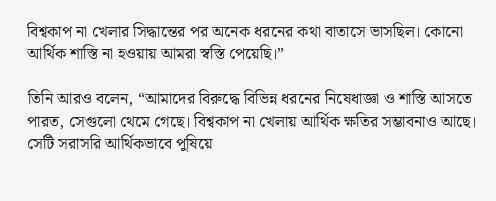বিশ্বকাপ না খেলার সিদ্ধান্তের পর অনেক ধরনের কথা বাতাসে ভাসছিল। কোনো আর্থিক শাস্তি না হওয়ায় আমরা স্বস্তি পেয়েছি।”

তিনি আরও বলেন, “আমাদের বিরুদ্ধে বিভিন্ন ধরনের নিষেধাজ্ঞা ও শাস্তি আসতে পারত, সেগুলো থেমে গেছে। বিশ্বকাপ না খেলায় আর্থিক ক্ষতির সম্ভাবনাও আছে। সেটি সরাসরি আর্থিকভাবে পুষিয়ে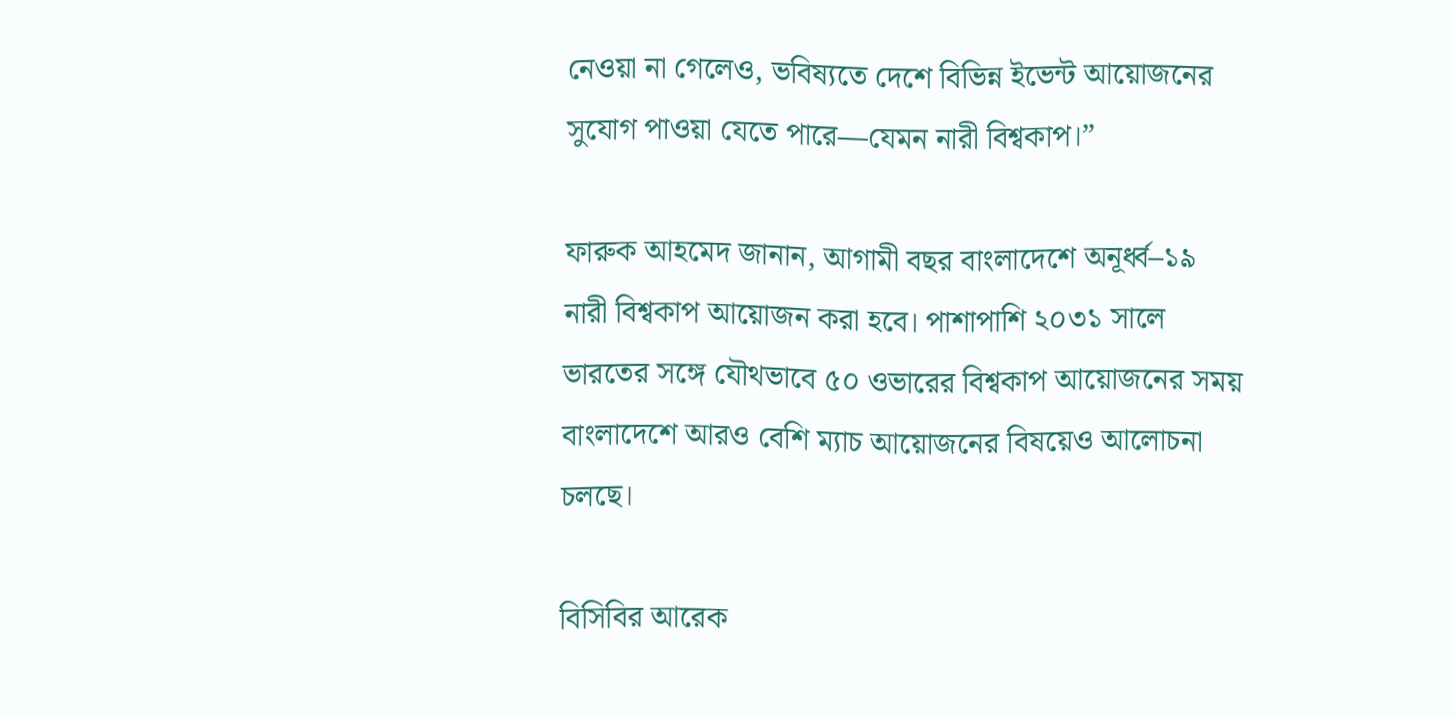নেওয়া না গেলেও, ভবিষ্যতে দেশে বিভিন্ন ইভেন্ট আয়োজনের সুযোগ পাওয়া যেতে পারে—যেমন নারী বিশ্বকাপ।”

ফারুক আহমেদ জানান, আগামী বছর বাংলাদেশে অনূর্ধ্ব–১৯ নারী বিশ্বকাপ আয়োজন করা হবে। পাশাপাশি ২০৩১ সালে ভারতের সঙ্গে যৌথভাবে ৫০ ওভারের বিশ্বকাপ আয়োজনের সময় বাংলাদেশে আরও বেশি ম্যাচ আয়োজনের বিষয়েও আলোচনা চলছে।

বিসিবির আরেক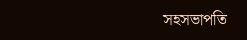সহসভাপতি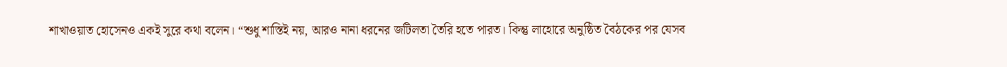শাখাওয়াত হোসেনও একই সুরে কথা বলেন। “শুধু শাস্তিই নয়, আরও নানা ধরনের জটিলতা তৈরি হতে পারত। কিন্তু লাহোরে অনুষ্ঠিত বৈঠকের পর যেসব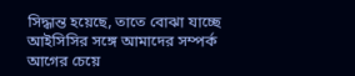সিদ্ধান্ত হয়েছে, তাতে বোঝা যাচ্ছে আইসিসির সঙ্গে আমাদের সম্পর্ক আগের চেয়ে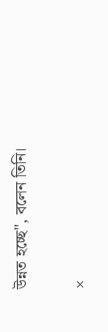উন্নত হচ্ছে", বলেন তিনি।

×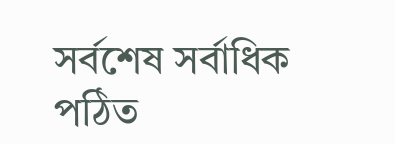সর্বশেষ সর্বাধিক পঠিত